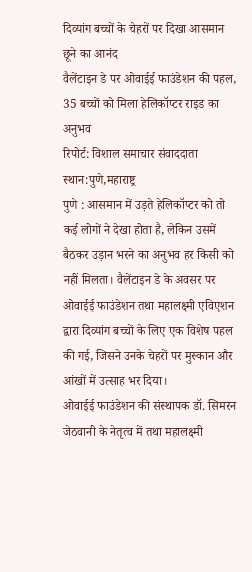दिव्यांग बच्चों के चेहरों पर दिखा आसमान छूने का आनंद
वैलेंटाइन डे पर ओवाईई फाउंडेशन की पहल, 35 बच्चों को मिला हेलिकॉप्टर राइड का अनुभव
रिपोर्ट: विशाल समाचार संवाददाता
स्थान:पुणे,महाराष्ट्र
पुणे : आसमान में उड़ते हेलिकॉप्टर को तो कई लोगों ने देखा होता है, लेकिन उसमें बैठकर उड़ान भरने का अनुभव हर किसी को नहीं मिलता। वैलेंटाइन डे के अवसर पर ओवाईई फाउंडेशन तथा महालक्ष्मी एविएशन द्वारा दिव्यांग बच्चों के लिए एक विशेष पहल की गई, जिसने उनके चेहरों पर मुस्कान और आंखों में उत्साह भर दिया।
ओवाईई फाउंडेशन की संस्थापक डॉ. सिमरन जेठवानी के नेतृत्व में तथा महालक्ष्मी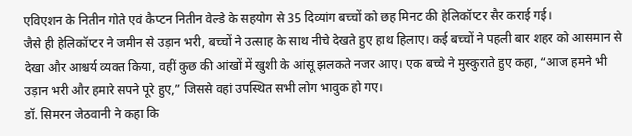एविएशन के नितीन गोते एवं कैप्टन नितीन वेल्डे के सहयोग से 35 दिव्यांग बच्चों को छह मिनट की हेलिकॉप्टर सैर कराई गई।
जैसे ही हेलिकॉप्टर ने जमीन से उड़ान भरी, बच्चों ने उत्साह के साथ नीचे देखते हुए हाथ हिलाए। कई बच्चों ने पहली बार शहर को आसमान से देखा और आश्चर्य व्यक्त किया, वहीं कुछ की आंखों में खुशी के आंसू झलकते नजर आए। एक बच्चे ने मुस्कुराते हुए कहा, “आज हमने भी उड़ान भरी और हमारे सपने पूरे हुए,” जिससे वहां उपस्थित सभी लोग भावुक हो गए।
डॉ. सिमरन जेठवानी ने कहा कि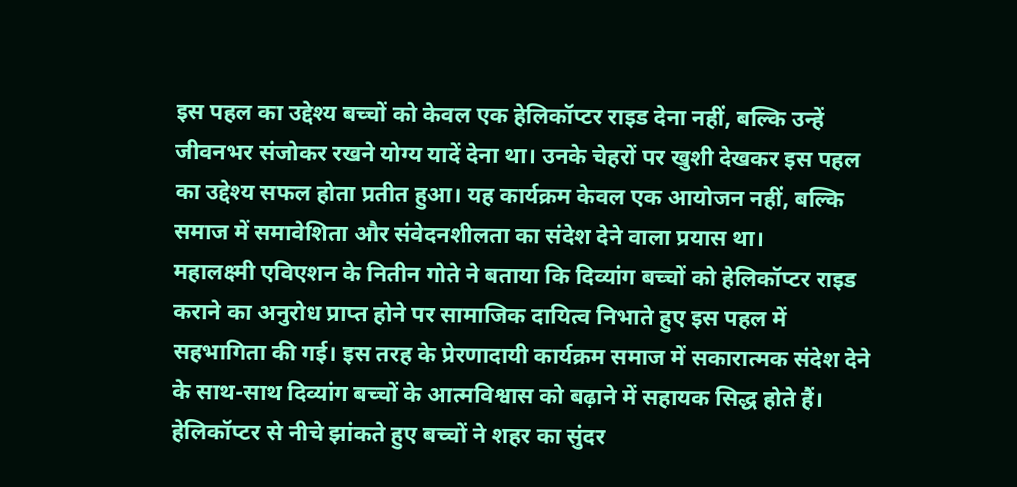इस पहल का उद्देश्य बच्चों को केवल एक हेलिकॉप्टर राइड देना नहीं, बल्कि उन्हें जीवनभर संजोकर रखने योग्य यादें देना था। उनके चेहरों पर खुशी देखकर इस पहल का उद्देश्य सफल होता प्रतीत हुआ। यह कार्यक्रम केवल एक आयोजन नहीं, बल्कि समाज में समावेशिता और संवेदनशीलता का संदेश देने वाला प्रयास था।
महालक्ष्मी एविएशन के नितीन गोते ने बताया कि दिव्यांग बच्चों को हेलिकॉप्टर राइड कराने का अनुरोध प्राप्त होने पर सामाजिक दायित्व निभाते हुए इस पहल में सहभागिता की गई। इस तरह के प्रेरणादायी कार्यक्रम समाज में सकारात्मक संदेश देने के साथ-साथ दिव्यांग बच्चों के आत्मविश्वास को बढ़ाने में सहायक सिद्ध होते हैं।
हेलिकॉप्टर से नीचे झांकते हुए बच्चों ने शहर का सुंदर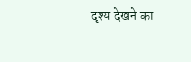दृश्य देखने का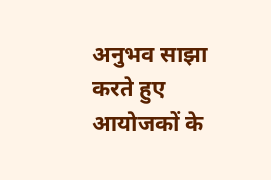अनुभव साझा करते हुए आयोजकों के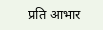प्रति आभार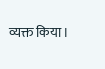व्यक्त किया।